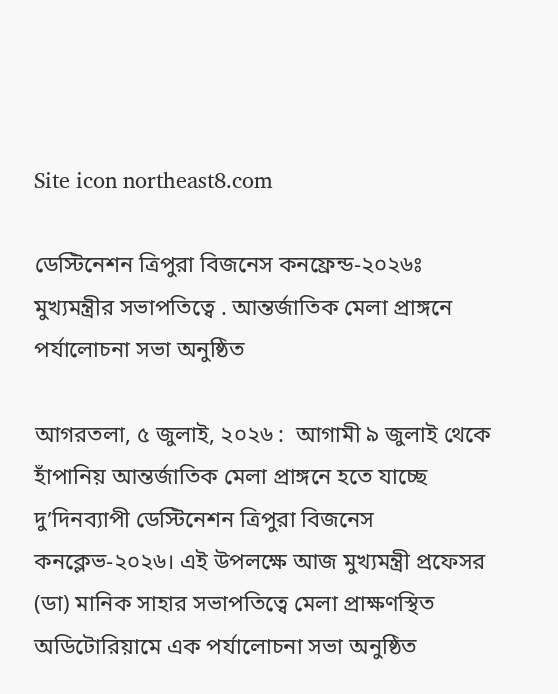Site icon northeast8.com

ডেস্টিনেশন ত্রিপুরা বিজনেস কনফ্রেন্ড-২০২৬ঃ মুখ্যমন্ত্রীর সভাপতিত্বে . আন্তর্জাতিক মেলা প্রাঙ্গনে পর্যালোচনা সভা অনুষ্ঠিত

আগরতলা, ৫ জুলাই, ২০২৬ :  আগামী ৯ জুলাই থেকে হাঁপানিয় আন্তর্জাতিক মেলা প্রাঙ্গনে হতে যাচ্ছে দু’দিনব্যাপী ডেস্টিনেশন ত্রিপুরা বিজনেস কনক্লেভ-২০২৬। এই উপলক্ষে আজ মুখ্যমন্ত্রী প্রফেসর (ডা) মানিক সাহার সভাপতিত্বে মেলা প্রাক্ষণস্থিত অডিটোরিয়ামে এক পর্যালোচনা সভা অনুষ্ঠিত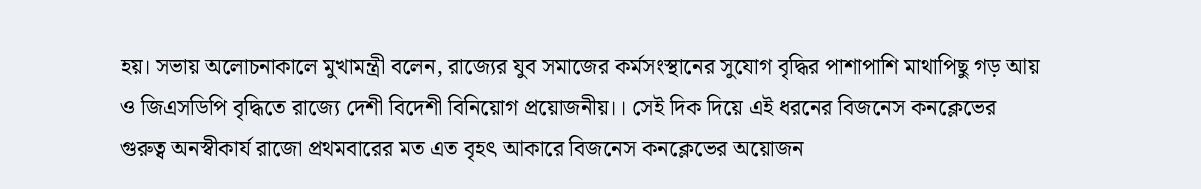হয়। সভায় অলোচনাকালে মুখামন্ত্রী বলেন, রাজ্যের যুব সমাজের কর্মসংস্থানের সুযোগ বৃদ্ধির পাশাপাশি মাথাপিছু গড় আয় ও জিএসডিপি বৃদ্ধিতে রাজ্যে দেশী বিদেশী বিনিয়োগ প্রয়োজনীয়।। সেই দিক দিয়ে এই ধরনের বিজনেস কনক্লেভের গুরুত্ব অনস্বীকার্য রাজো প্রথমবারের মত এত বৃহৎ আকারে বিজনেস কনক্লেভের অয়োজন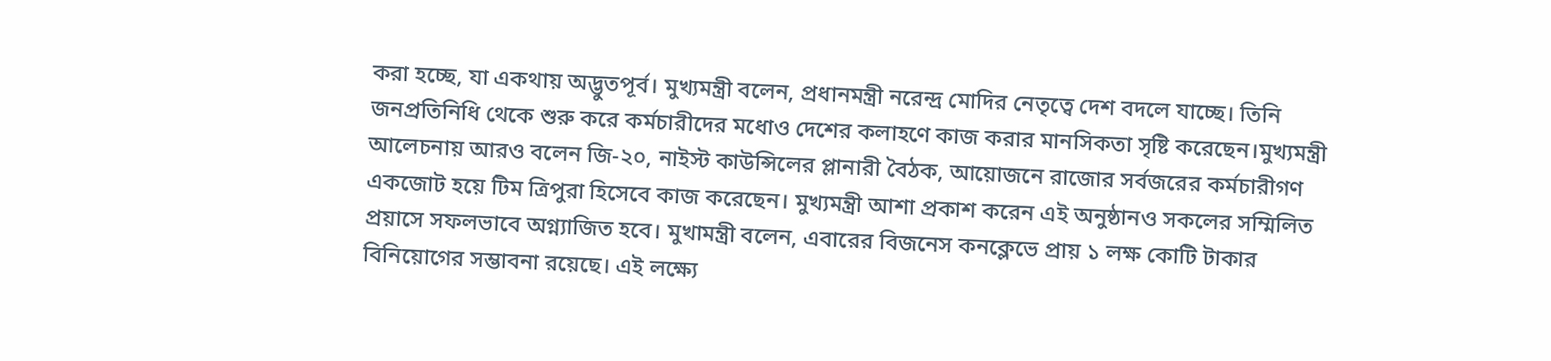করা হচ্ছে, যা একথায় অদ্ভুতপূর্ব। মুখ্যমন্ত্রী বলেন, প্রধানমন্ত্রী নরেন্দ্র মোদির নেতৃত্বে দেশ বদলে যাচ্ছে। তিনি জনপ্রতিনিধি থেকে শুরু করে কর্মচারীদের মধোও দেশের কলাহণে কাজ করার মানসিকতা সৃষ্টি করেছেন।মুখ্যমন্ত্রী আলেচনায় আরও বলেন জি-২০, নাইস্ট কাউন্সিলের প্লানারী বৈঠক, আয়োজনে রাজোর সর্বজরের কর্মচারীগণ একজোট হয়ে টিম ত্রিপুরা হিসেবে কাজ করেছেন। মুখ্যমন্ত্রী আশা প্রকাশ করেন এই অনুষ্ঠানও সকলের সম্মিলিত প্রয়াসে সফলভাবে অগ্ন্যাজিত হবে। মুখামন্ত্রী বলেন, এবারের বিজনেস কনক্লেভে প্রায় ১ লক্ষ কোটি টাকার বিনিয়োগের সম্ভাবনা রয়েছে। এই লক্ষ্যে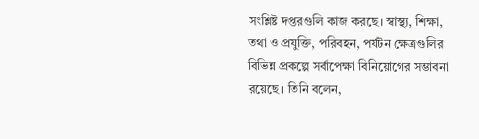সংশ্লিষ্ট দপ্তরগুলি কাজ করছে। স্বাস্থ্য, শিক্ষা, তথা ও প্রযুক্তি, পরিবহন, পর্যটন ক্ষেত্রগুলির বিভিন্ন প্রকল্পে সর্বাপেক্ষা বিনিয়োগের সম্ভাবনা রয়েছে। তিনি বলেন,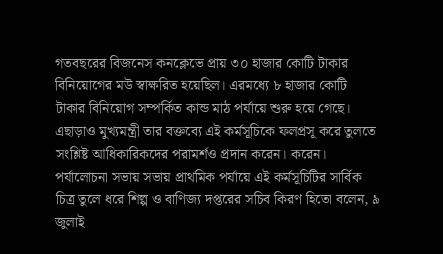গতবছরের বিজনেস কনক্লেভে প্রায় ৩০ হাজার কোটি টাকার বিনিয়োগের মউ স্বাক্ষরিত হয়েছিল। এরমধ্যে ৮ হাজার কোটি টাকার বিনিয়োগ সম্পর্কিত কান্ড মাঠ পর্যায়ে শুরু হয়ে গেছে। এছাড়াও মুখ্যমন্ত্রী তার বক্তব্যে এই কর্মসূচিকে ফলপ্রসূ করে তুলতে সংশ্লিষ্ট আধিকারিকদের পরামর্শও প্রদান করেন। করেন। পর্যালোচনা সভায় সভায় প্রাথমিক পর্যায়ে এই কর্মসূচিটির সার্বিক চিত্র তুলে ধরে শিল্প ও বাণিজ্য দপ্তরের সচিব কিরণ হিতো বলেন, ৯ জুলাই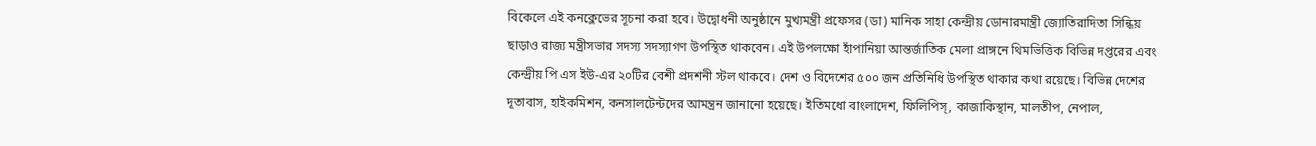বিকেলে এই কনক্লেভের সূচনা করা হবে। উদ্বোধনী অনুষ্ঠানে মুখ্যমন্ত্রী প্রফেসর (ডা) মানিক সাহা কেন্দ্রীয় ডোনারমান্ত্রী জ্যোতিরাদিতা সিন্ধিয় ছাড়াও রাজ্য মন্ত্রীসভার সদস্য সদস্যাগণ উপস্থিত থাকবেন। এই উপলক্ষো হাঁপানিয়া আন্তর্জাতিক মেলা প্রাঙ্গনে থিমভিত্তিক বিভিন্ন দপ্তরের এবং কেন্দ্রীয় পি এস ইউ-এর ২০টির বেশী প্রদশনী স্টল থাকবে। দেশ ও বিদেশের ৫০০ জন প্রতিনিধি উপস্থিত থাকার কথা রয়েছে। বিভিন্ন দেশের দূতাবাস, হাইকমিশন, কনসালটেন্টদের আমন্ত্রন জানানো হয়েছে। ইতিমধো বাংলাদেশ, ফিলিপিস্, কাজাকিস্থান, মালতীপ, নেপাল,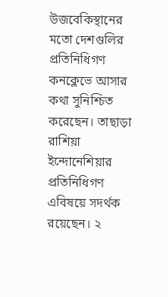উজবেকিস্থানের মতো দেশগুলির প্রতিনিধিগণ কনক্লেভে আসার কথা সুনিশ্চিত করেছেন। তাছাড়া রাশিয়া ইন্দোনেশিয়ার প্রতিনিধিগণ এবিষয়ে সদর্থক রয়েছেন। ২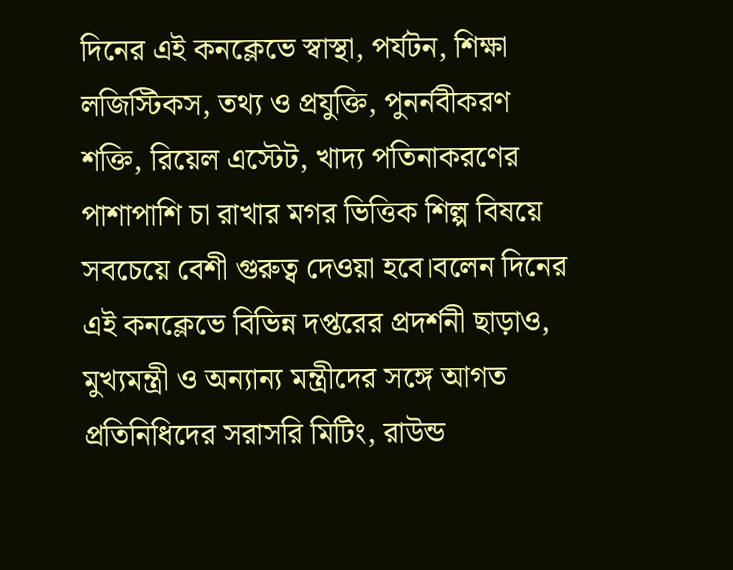দিনের এই কনক্লেভে স্বাস্থা, পর্যটন, শিক্ষা লজিস্টিকস, তথ্য ও প্রযুক্তি, পুনর্নবীকরণ শক্তি, রিয়েল এস্টেট, খাদ্য পতিনাকরণের পাশাপাশি চা রাখার মগর ভিত্তিক শিল্প বিষয়ে সবচেয়ে বেশী গুরুত্ব দেওয়া হবে।বলেন দিনের এই কনক্লেভে বিভিন্ন দপ্তরের প্রদর্শনী ছাড়াও, মুখ্যমন্ত্রী ও অন্যান্য মন্ত্রীদের সঙ্গে আগত প্রতিনিধিদের সরাসরি মিটিং, রাউন্ড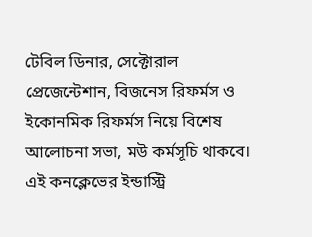টেবিল ডিনার, সেক্টোরাল প্রেজেন্টেশান, বিজনেস রিফর্মস ও ইকোনমিক রিফর্মস নিয়ে বিশেষ আলোচনা সভা, মউ কর্মসূচি থাকবে। এই কনক্লেভের ইন্ডাস্ট্রি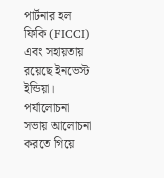পার্টনার হল ফিকি (FICCI) এবং সহায়তায় রয়েছে ইনভেস্ট ইন্ডিয়া। পর্যালোচনা সভায় আলোচনা করতে গিয়ে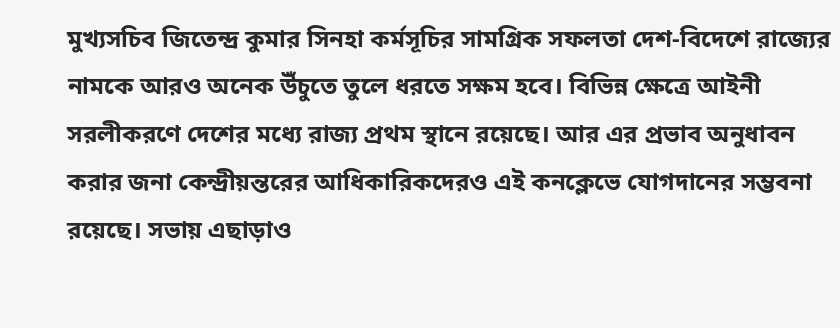মুখ্যসচিব জিতেন্দ্র কুমার সিনহা কর্মসূচির সামগ্রিক সফলতা দেশ-বিদেশে রাজ্যের নামকে আরও অনেক উঁচুতে তুলে ধরতে সক্ষম হবে। বিভিন্ন ক্ষেত্রে আইনী সরলীকরণে দেশের মধ্যে রাজ্য প্রথম স্থানে রয়েছে। আর এর প্রভাব অনুধাবন করার জনা কেন্দ্রীয়ন্তরের আধিকারিকদেরও এই কনক্লেভে যোগদানের সম্ভবনা রয়েছে। সভায় এছাড়াও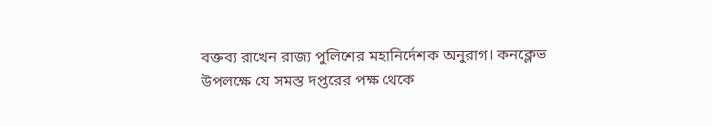বক্তব্য রাখেন রাজ্য পুলিশের মহানির্দেশক অনুরাগ। কনক্লেভ উপলক্ষে যে সমস্ত দপ্তরের পক্ষ থেকে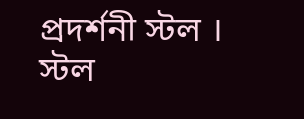প্রদর্শনী স্টল । স্টল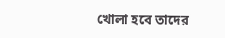খোলা হবে তাদের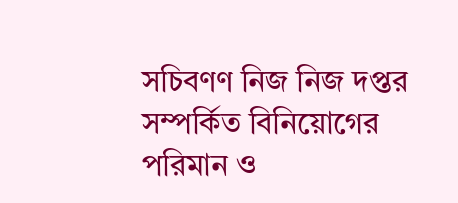সচিবণণ নিজ নিজ দপ্তর সম্পর্কিত বিনিয়োগের পরিমান ও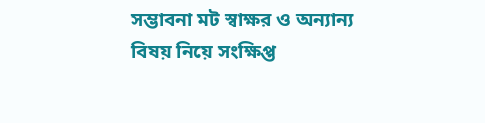সম্ভাবনা মট স্বাক্ষর ও অন্যান্য বিষয় নিয়ে সংক্ষিপ্ত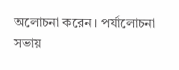অলোচনা করেন। পর্যালোচনা সভায়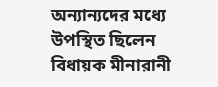অন্যান্যদের মধ্যে উপস্থিত ছিলেন বিধায়ক মীনারানী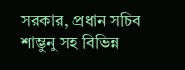সরকার, প্রধান সচিব শাম্ভুনু সহ বিভিন্ন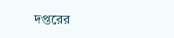দপ্তরের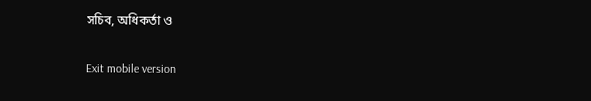সচিব, অধিকর্তা ও

Exit mobile version